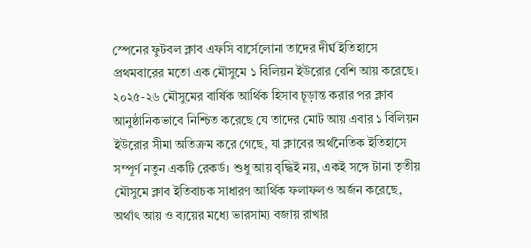স্পেনের ফুটবল ক্লাব এফসি বার্সেলোনা তাদের দীর্ঘ ইতিহাসে প্রথমবারের মতো এক মৌসুমে ১ বিলিয়ন ইউরোর বেশি আয় করেছে। ২০২৫-২৬ মৌসুমের বার্ষিক আর্থিক হিসাব চূড়ান্ত করার পর ক্লাব আনুষ্ঠানিকভাবে নিশ্চিত করেছে যে তাদের মোট আয় এবার ১ বিলিয়ন ইউরোর সীমা অতিক্রম করে গেছে, যা ক্লাবের অর্থনৈতিক ইতিহাসে সম্পূর্ণ নতুন একটি রেকর্ড। শুধু আয় বৃদ্ধিই নয়, একই সঙ্গে টানা তৃতীয় মৌসুমে ক্লাব ইতিবাচক সাধারণ আর্থিক ফলাফলও অর্জন করেছে, অর্থাৎ আয় ও ব্যয়ের মধ্যে ভারসাম্য বজায় রাখার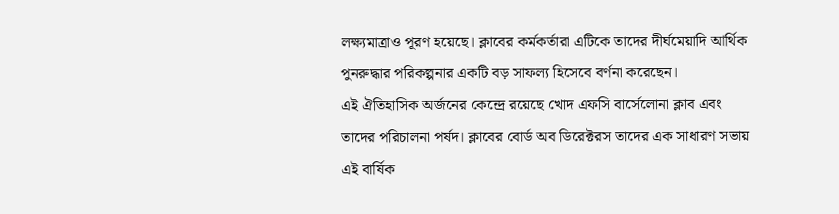লক্ষ্যমাত্রাও পূরণ হয়েছে। ক্লাবের কর্মকর্তারা এটিকে তাদের দীর্ঘমেয়াদি আর্থিক পুনরুদ্ধার পরিকল্পনার একটি বড় সাফল্য হিসেবে বর্ণনা করেছেন।
এই ঐতিহাসিক অর্জনের কেন্দ্রে রয়েছে খোদ এফসি বার্সেলোনা ক্লাব এবং তাদের পরিচালনা পর্ষদ। ক্লাবের বোর্ড অব ডিরেক্টরস তাদের এক সাধারণ সভায় এই বার্ষিক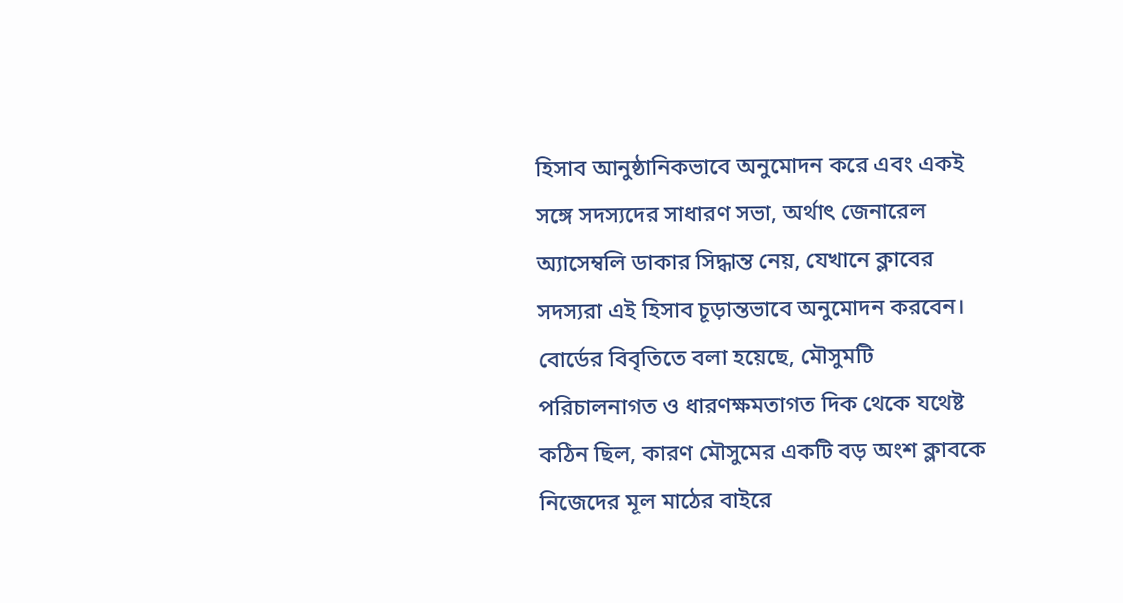হিসাব আনুষ্ঠানিকভাবে অনুমোদন করে এবং একই সঙ্গে সদস্যদের সাধারণ সভা, অর্থাৎ জেনারেল অ্যাসেম্বলি ডাকার সিদ্ধান্ত নেয়, যেখানে ক্লাবের সদস্যরা এই হিসাব চূড়ান্তভাবে অনুমোদন করবেন। বোর্ডের বিবৃতিতে বলা হয়েছে, মৌসুমটি পরিচালনাগত ও ধারণক্ষমতাগত দিক থেকে যথেষ্ট কঠিন ছিল, কারণ মৌসুমের একটি বড় অংশ ক্লাবকে নিজেদের মূল মাঠের বাইরে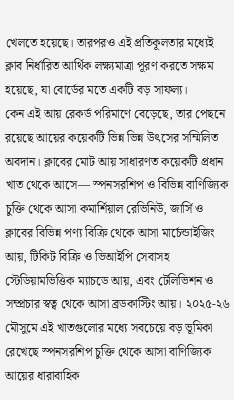খেলতে হয়েছে। তারপরও এই প্রতিকূলতার মধ্যেই ক্লাব নির্ধারিত আর্থিক লক্ষ্যমাত্রা পূরণ করতে সক্ষম হয়েছে, যা বোর্ডের মতে একটি বড় সাফল্য।
কেন এই আয় রেকর্ড পরিমাণে বেড়েছে, তার পেছনে রয়েছে আয়ের কয়েকটি ভিন্ন ভিন্ন উৎসের সম্মিলিত অবদান। ক্লাবের মোট আয় সাধারণত কয়েকটি প্রধান খাত থেকে আসে— স্পনসরশিপ ও বিভিন্ন বাণিজ্যিক চুক্তি থেকে আসা কমার্শিয়াল রেভিনিউ, জার্সি ও ক্লাবের বিভিন্ন পণ্য বিক্রি থেকে আসা মার্চেন্ডাইজিং আয়, টিকিট বিক্রি ও ভিআইপি সেবাসহ স্টেডিয়ামভিত্তিক ম্যাচডে আয়, এবং টেলিভিশন ও সম্প্রচার স্বত্ব থেকে আসা ব্রডকাস্টিং আয়। ২০২৫-২৬ মৌসুমে এই খাতগুলোর মধ্যে সবচেয়ে বড় ভূমিকা রেখেছে স্পনসরশিপ চুক্তি থেকে আসা বাণিজ্যিক আয়ের ধারাবাহিক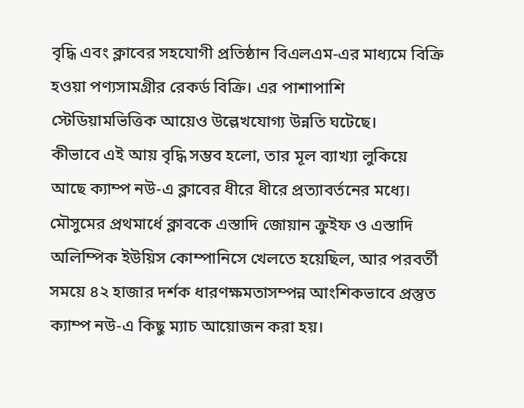বৃদ্ধি এবং ক্লাবের সহযোগী প্রতিষ্ঠান বিএলএম-এর মাধ্যমে বিক্রি হওয়া পণ্যসামগ্রীর রেকর্ড বিক্রি। এর পাশাপাশি স্টেডিয়ামভিত্তিক আয়েও উল্লেখযোগ্য উন্নতি ঘটেছে।
কীভাবে এই আয় বৃদ্ধি সম্ভব হলো, তার মূল ব্যাখ্যা লুকিয়ে আছে ক্যাম্প নউ-এ ক্লাবের ধীরে ধীরে প্রত্যাবর্তনের মধ্যে। মৌসুমের প্রথমার্ধে ক্লাবকে এস্তাদি জোয়ান ক্রুইফ ও এস্তাদি অলিম্পিক ইউয়িস কোম্পানিসে খেলতে হয়েছিল, আর পরবর্তী সময়ে ৪২ হাজার দর্শক ধারণক্ষমতাসম্পন্ন আংশিকভাবে প্রস্তুত ক্যাম্প নউ-এ কিছু ম্যাচ আয়োজন করা হয়।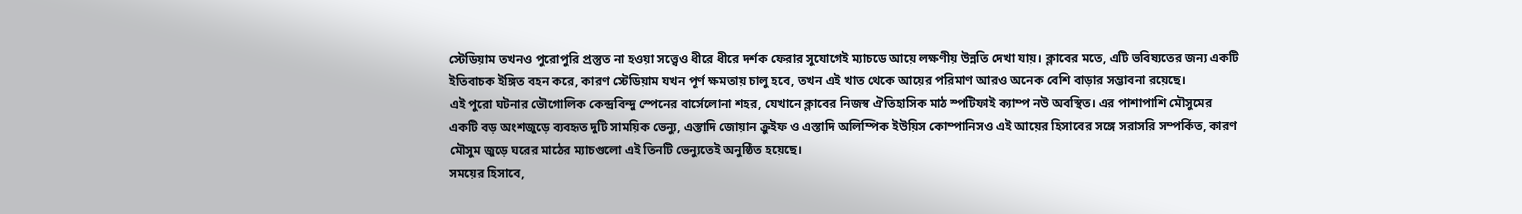স্টেডিয়াম তখনও পুরোপুরি প্রস্তুত না হওয়া সত্ত্বেও ধীরে ধীরে দর্শক ফেরার সুযোগেই ম্যাচডে আয়ে লক্ষণীয় উন্নতি দেখা যায়। ক্লাবের মতে, এটি ভবিষ্যতের জন্য একটি ইতিবাচক ইঙ্গিত বহন করে, কারণ স্টেডিয়াম যখন পূর্ণ ক্ষমতায় চালু হবে, তখন এই খাত থেকে আয়ের পরিমাণ আরও অনেক বেশি বাড়ার সম্ভাবনা রয়েছে।
এই পুরো ঘটনার ভৌগোলিক কেন্দ্রবিন্দু স্পেনের বার্সেলোনা শহর, যেখানে ক্লাবের নিজস্ব ঐতিহাসিক মাঠ স্পটিফাই ক্যাম্প নউ অবস্থিত। এর পাশাপাশি মৌসুমের একটি বড় অংশজুড়ে ব্যবহৃত দুটি সাময়িক ভেন্যু, এস্তাদি জোয়ান ক্রুইফ ও এস্তাদি অলিম্পিক ইউয়িস কোম্পানিসও এই আয়ের হিসাবের সঙ্গে সরাসরি সম্পর্কিত, কারণ মৌসুম জুড়ে ঘরের মাঠের ম্যাচগুলো এই তিনটি ভেন্যুতেই অনুষ্ঠিত হয়েছে।
সময়ের হিসাবে,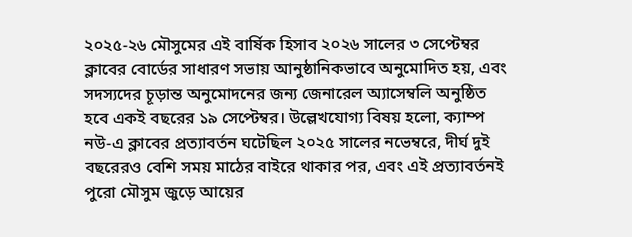২০২৫-২৬ মৌসুমের এই বার্ষিক হিসাব ২০২৬ সালের ৩ সেপ্টেম্বর ক্লাবের বোর্ডের সাধারণ সভায় আনুষ্ঠানিকভাবে অনুমোদিত হয়, এবং সদস্যদের চূড়ান্ত অনুমোদনের জন্য জেনারেল অ্যাসেম্বলি অনুষ্ঠিত হবে একই বছরের ১৯ সেপ্টেম্বর। উল্লেখযোগ্য বিষয় হলো, ক্যাম্প নউ-এ ক্লাবের প্রত্যাবর্তন ঘটেছিল ২০২৫ সালের নভেম্বরে, দীর্ঘ দুই বছরেরও বেশি সময় মাঠের বাইরে থাকার পর, এবং এই প্রত্যাবর্তনই পুরো মৌসুম জুড়ে আয়ের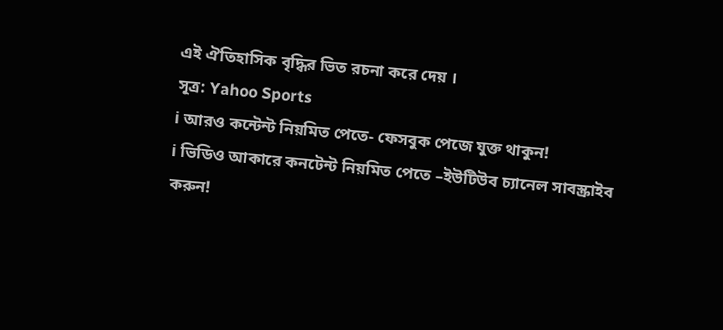এই ঐতিহাসিক বৃদ্ধির ভিত রচনা করে দেয় ।
সূত্র: Yahoo Sports
ℹ আরও কন্টেন্ট নিয়মিত পেতে- ফেসবুক পেজে যুক্ত থাকুন!
ℹ ভিডিও আকারে কনটেন্ট নিয়মিত পেতে –ইউটিউব চ্যানেল সাবস্ক্রাইব করুন!